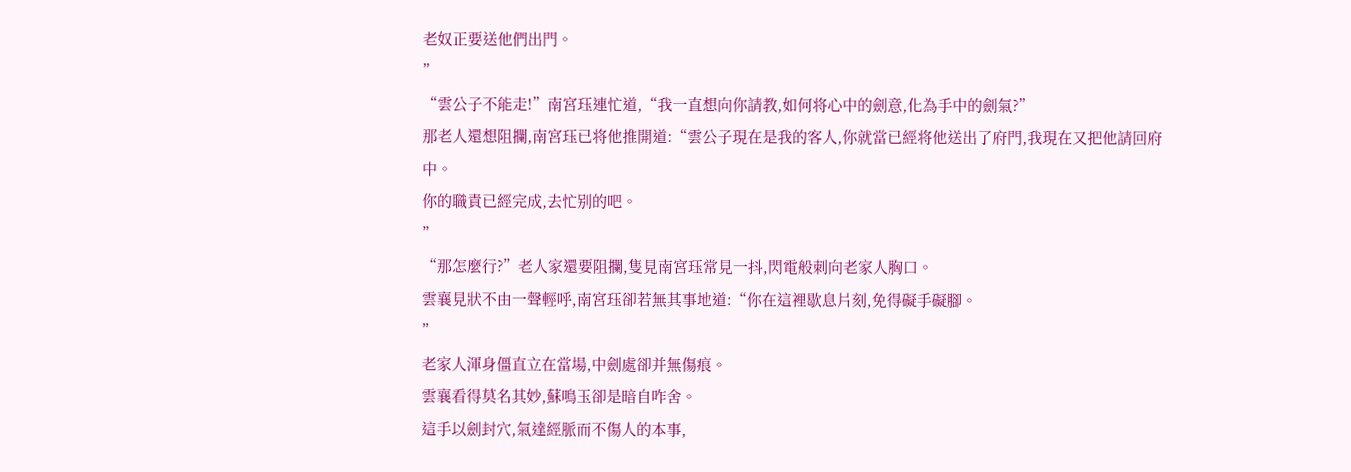老奴正要送他們出門。
”
“雲公子不能走!”南宮珏連忙道,“我一直想向你請教,如何将心中的劍意,化為手中的劍氣?”
那老人還想阻攔,南宮珏已将他推開道:“雲公子現在是我的客人,你就當已經将他送出了府門,我現在又把他請回府中。
你的職責已經完成,去忙别的吧。
”
“那怎麼行?”老人家還要阻攔,隻見南宮珏常見一抖,閃電般刺向老家人胸口。
雲襄見狀不由一聲輕呼,南宮珏卻若無其事地道:“你在這裡歇息片刻,免得礙手礙腳。
”
老家人渾身僵直立在當場,中劍處卻并無傷痕。
雲襄看得莫名其妙,蘇鳴玉卻是暗自咋舍。
這手以劍封穴,氣達經脈而不傷人的本事,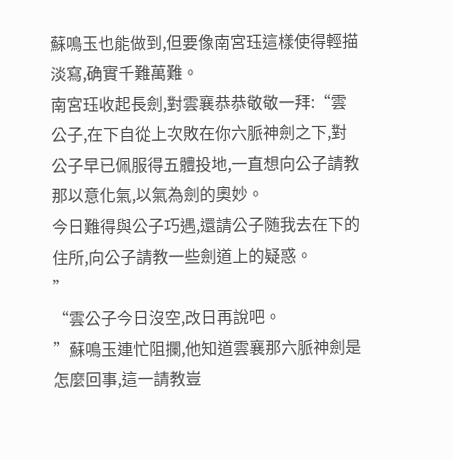蘇鳴玉也能做到,但要像南宮珏這樣使得輕描淡寫,确實千難萬難。
南宮珏收起長劍,對雲襄恭恭敬敬一拜:“雲公子,在下自從上次敗在你六脈神劍之下,對公子早已佩服得五體投地,一直想向公子請教那以意化氣,以氣為劍的奧妙。
今日難得與公子巧遇,還請公子随我去在下的住所,向公子請教一些劍道上的疑惑。
”
“雲公子今日沒空,改日再說吧。
”蘇鳴玉連忙阻攔,他知道雲襄那六脈神劍是怎麼回事,這一請教豈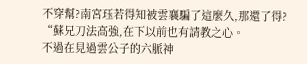不穿幫?南宮珏若得知被雲襄騙了這麼久,那還了得?
“蘇兄刀法高強,在下以前也有請教之心。
不過在見過雲公子的六脈神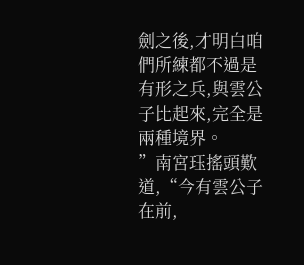劍之後,才明白咱們所練都不過是有形之兵,與雲公子比起來,完全是兩種境界。
”南宮珏搖頭歎道,“今有雲公子在前,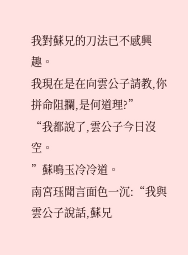我對蘇兄的刀法已不感興趣。
我現在是在向雲公子請教,你拼命阻攔,是何道理?”
“我都說了,雲公子今日沒空。
”蘇鳴玉冷冷道。
南宮珏聞言面色一沉:“我與雲公子說話,蘇兄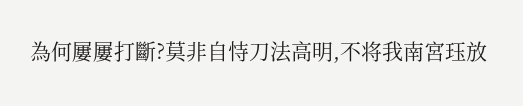為何屢屢打斷?莫非自恃刀法高明,不将我南宮珏放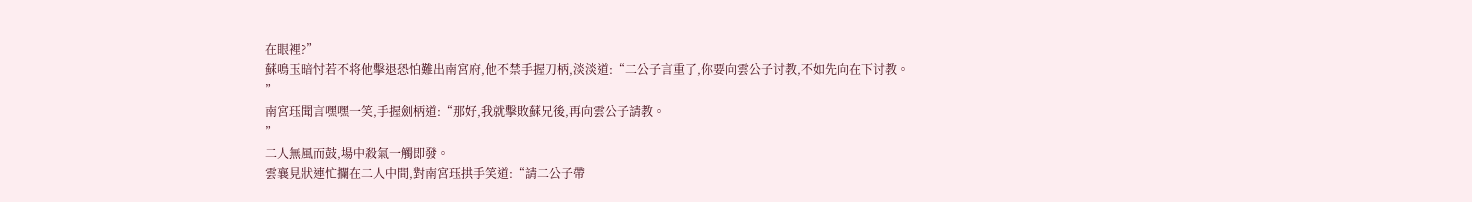在眼裡?”
蘇鳴玉暗忖若不将他擊退恐怕難出南宮府,他不禁手握刀柄,淡淡道:“二公子言重了,你要向雲公子讨教,不如先向在下讨教。
”
南宮珏聞言嘿嘿一笑,手握劍柄道:“那好,我就擊敗蘇兄後,再向雲公子請教。
”
二人無風而鼓,場中殺氣一觸即發。
雲襄見狀連忙攔在二人中間,對南宮珏拱手笑道:“請二公子帶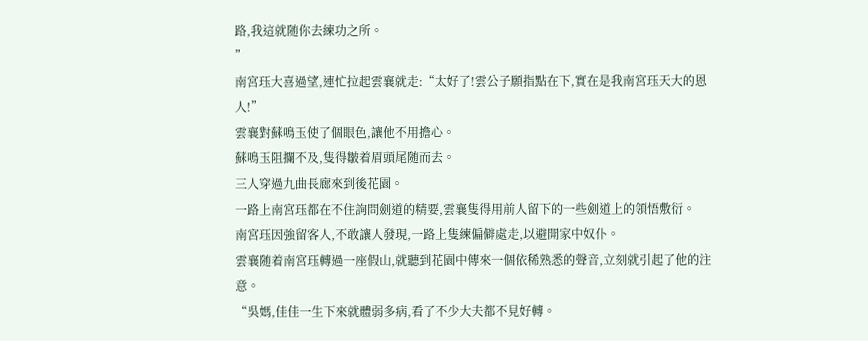路,我這就随你去練功之所。
”
南宮珏大喜過望,連忙拉起雲襄就走:“太好了!雲公子願指點在下,實在是我南宮珏天大的恩人!”
雲襄對蘇鳴玉使了個眼色,讓他不用擔心。
蘇鳴玉阻攔不及,隻得皺着眉頭尾随而去。
三人穿過九曲長廊來到後花園。
一路上南宮珏都在不住詢問劍道的精要,雲襄隻得用前人留下的一些劍道上的領悟敷衍。
南宮珏因強留客人,不敢讓人發現,一路上隻練偏僻處走,以避開家中奴仆。
雲襄随着南宮珏轉過一座假山,就聽到花園中傳來一個依稀熟悉的聲音,立刻就引起了他的注意。
“吳媽,佳佳一生下來就體弱多病,看了不少大夫都不見好轉。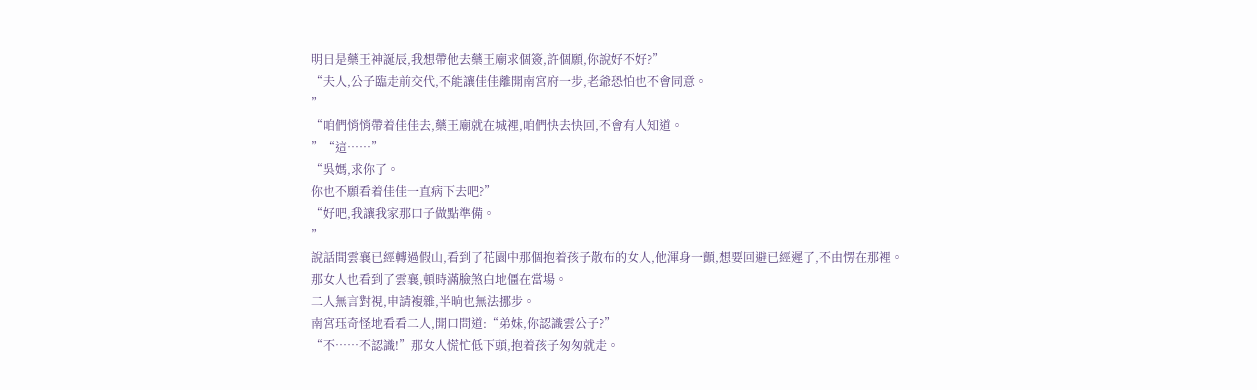明日是藥王神誕辰,我想帶他去藥王廟求個簽,許個願,你說好不好?”
“夫人,公子臨走前交代,不能讓佳佳離開南宮府一步,老爺恐怕也不會同意。
”
“咱們悄悄帶着佳佳去,藥王廟就在城裡,咱們快去快回,不會有人知道。
”“這……”
“吳媽,求你了。
你也不願看着佳佳一直病下去吧?”
“好吧,我讓我家那口子做點準備。
”
說話間雲襄已經轉過假山,看到了花園中那個抱着孩子散布的女人,他渾身一顫,想要回避已經遲了,不由愣在那裡。
那女人也看到了雲襄,頓時滿臉煞白地僵在當場。
二人無言對視,申請複雜,半晌也無法挪步。
南宮珏奇怪地看看二人,開口問道:“弟妹,你認識雲公子?”
“不……不認識!”那女人慌忙低下頭,抱着孩子匆匆就走。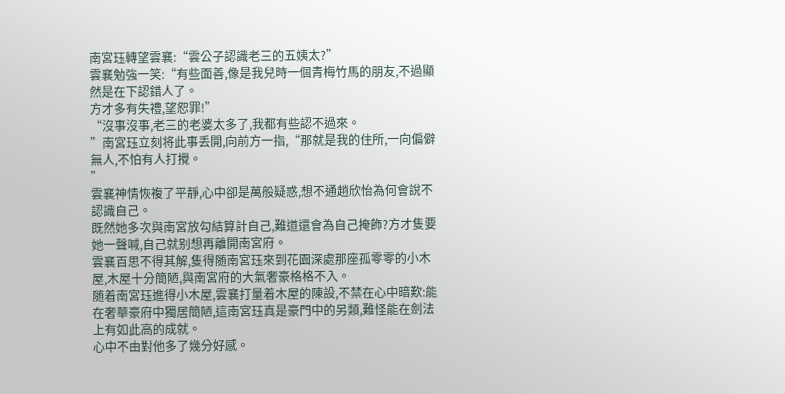南宮珏轉望雲襄:“雲公子認識老三的五姨太?”
雲襄勉強一笑:“有些面善,像是我兒時一個青梅竹馬的朋友,不過顯然是在下認錯人了。
方才多有失禮,望恕罪!”
“沒事沒事,老三的老婆太多了,我都有些認不過來。
”南宮珏立刻将此事丢開,向前方一指,“那就是我的住所,一向偏僻無人,不怕有人打攪。
”
雲襄神情恢複了平靜,心中卻是萬般疑惑,想不通趙欣怡為何會說不認識自己。
既然她多次與南宮放勾結算計自己,難道還會為自己掩飾?方才隻要她一聲喊,自己就别想再離開南宮府。
雲襄百思不得其解,隻得随南宮珏來到花園深處那座孤零零的小木屋,木屋十分簡陋,與南宮府的大氣奢豪格格不入。
随着南宮珏進得小木屋,雲襄打量着木屋的陳設,不禁在心中暗歎:能在奢華豪府中獨居簡陋,這南宮珏真是豪門中的另類,難怪能在劍法上有如此高的成就。
心中不由對他多了幾分好感。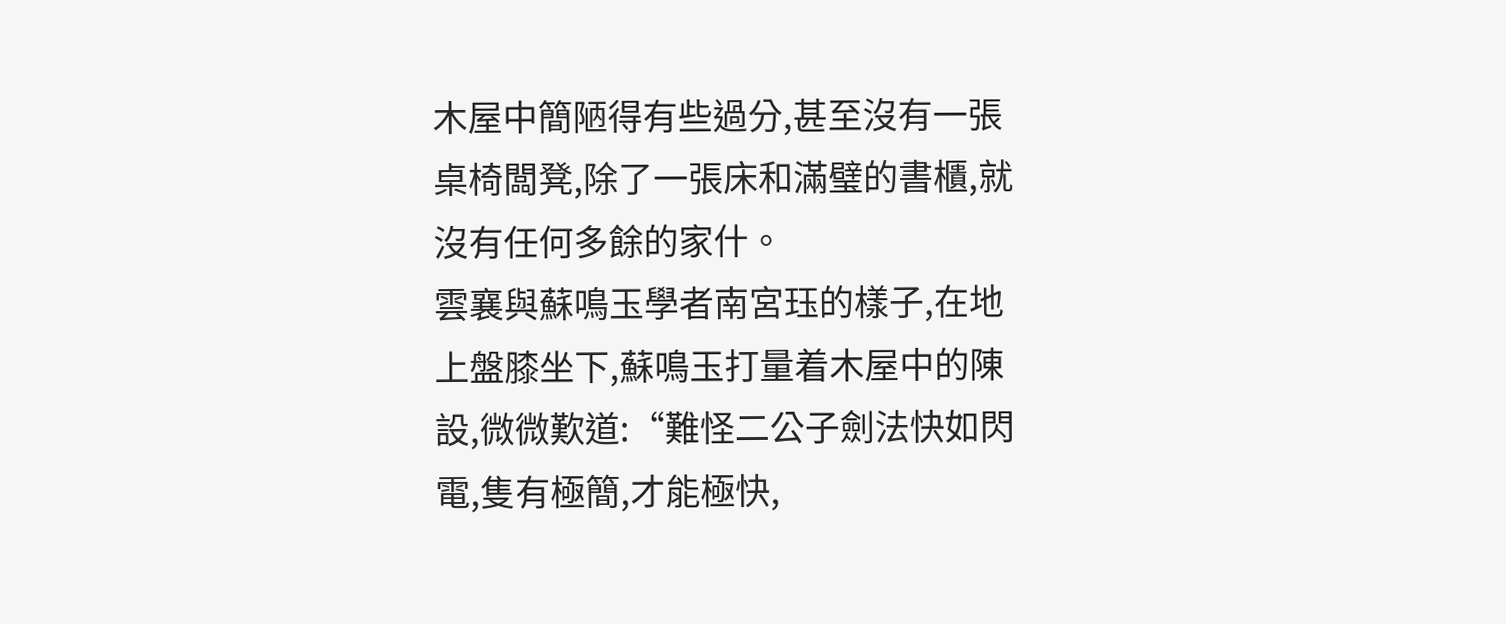木屋中簡陋得有些過分,甚至沒有一張桌椅闆凳,除了一張床和滿璧的書櫃,就沒有任何多餘的家什。
雲襄與蘇鳴玉學者南宮珏的樣子,在地上盤膝坐下,蘇鳴玉打量着木屋中的陳設,微微歎道:“難怪二公子劍法快如閃電,隻有極簡,才能極快,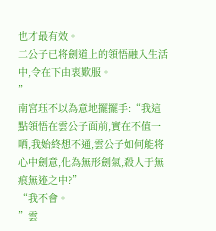也才最有效。
二公子已将劍道上的領悟融入生活中,令在下由衷歎服。
”
南宮珏不以為意地擺擺手:“我這點領悟在雲公子面前,實在不值一哂,我始終想不通,雲公子如何能将心中劍意,化為無形劍氣,殺人于無痕無迹之中?”
“我不會。
”雲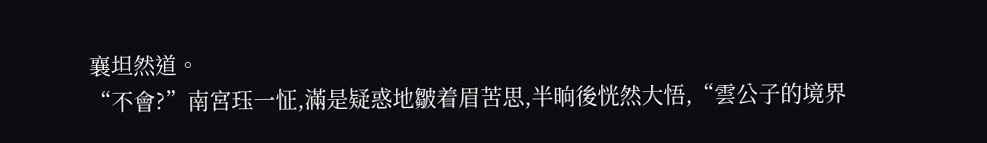襄坦然道。
“不會?”南宮珏一怔,滿是疑惑地皺着眉苦思,半晌後恍然大悟,“雲公子的境界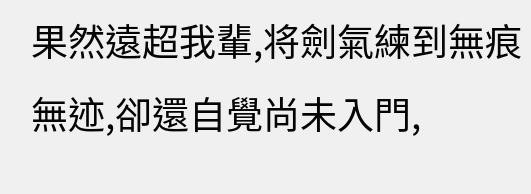果然遠超我輩,将劍氣練到無痕無迹,卻還自覺尚未入門,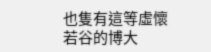也隻有這等虛懷若谷的博大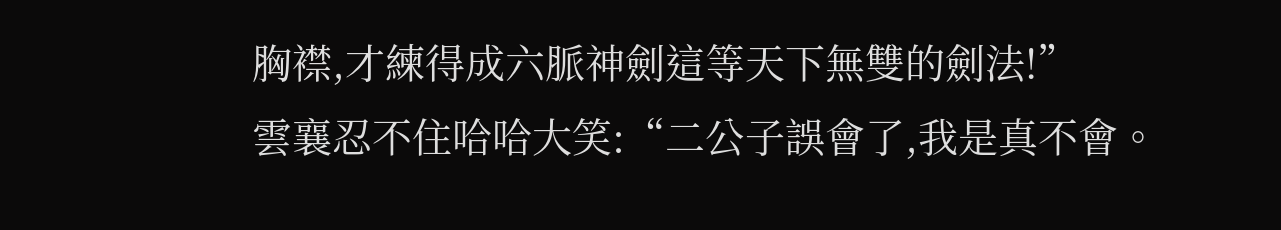胸襟,才練得成六脈神劍這等天下無雙的劍法!”
雲襄忍不住哈哈大笑:“二公子誤會了,我是真不會。